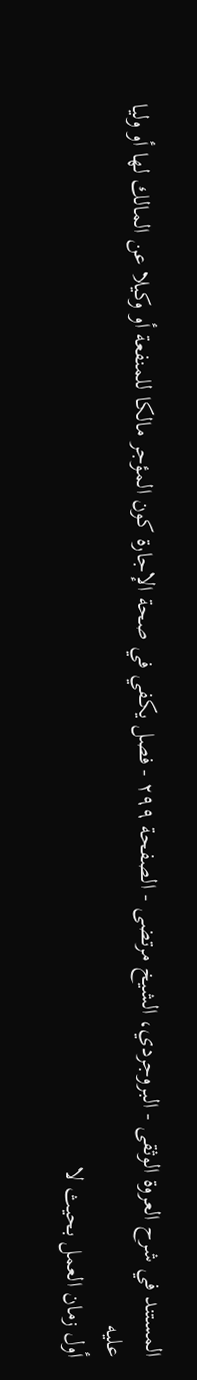المستند في شرح العروة الوثقى - البروجردي، الشيخ مرتضى - الصفحة ٢٩٩ - فصل يكفي في صحة الإجارة كون المؤجر مالكا للمنفعة أو وكيلا عن المالك لها أو وليا عليه
أول زمان العمل بحيث لا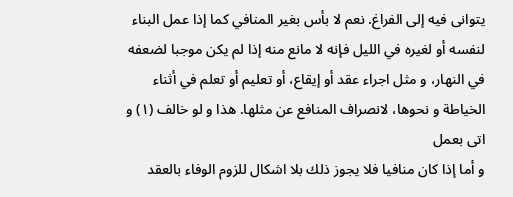يتوانى فيه إلى الفراغ. نعم لا بأس بغير المنافي كما إذا عمل البناء لنفسه أو لغيره في الليل فإنه لا مانع منه إذا لم يكن موجبا لضعفه في النهار، و مثل اجراء عقد أو إيقاع، أو تعليم أو تعلم في أثناء الخياطة و نحوها، لانصراف المنافع عن مثلها. هذا و لو خالف (١) و اتى بعمل
و أما إذا كان منافيا فلا يجوز ذلك بلا اشكال للزوم الوفاء بالعقد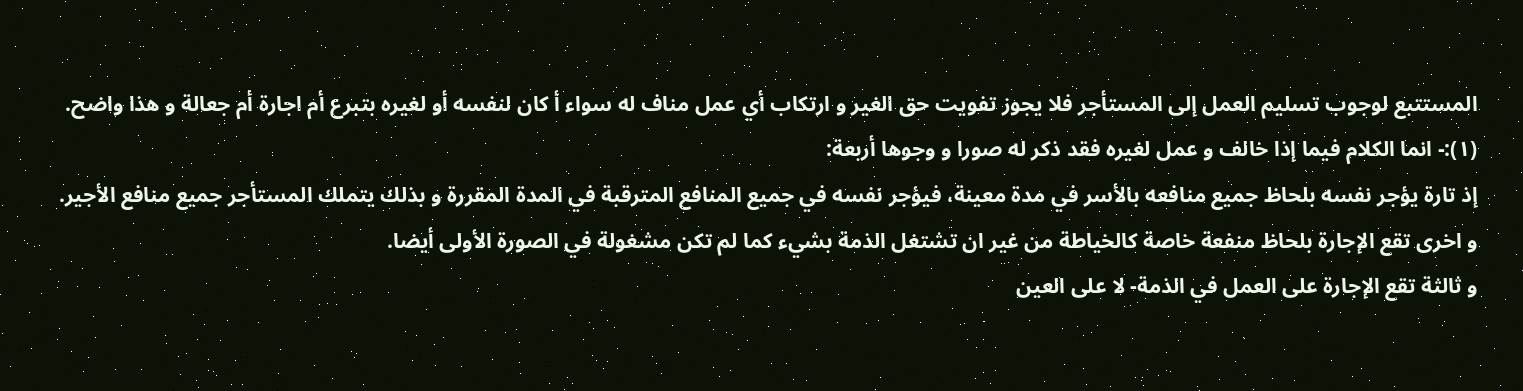المستتبع لوجوب تسليم العمل إلى المستأجر فلا يجوز تفويت حق الغير و ارتكاب أي عمل مناف له سواء أ كان لنفسه أو لغيره بتبرع أم اجارة أم جعالة و هذا واضح.
(١):- انما الكلام فيما إذا خالف و عمل لغيره فقد ذكر له صورا و وجوها أربعة:
إذ تارة يؤجر نفسه بلحاظ جميع منافعه بالأسر في مدة معينة، فيؤجر نفسه في جميع المنافع المترقبة في المدة المقررة و بذلك يتملك المستأجر جميع منافع الأجير.
و اخرى تقع الإجارة بلحاظ منفعة خاصة كالخياطة من غير ان تشتغل الذمة بشيء كما لم تكن مشغولة في الصورة الأولى أيضا.
و ثالثة تقع الإجارة على العمل في الذمة- لا على العين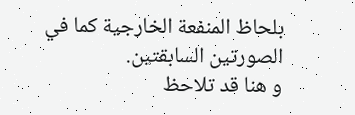بلحاظ المنفعة الخارجية كما في الصورتين السابقتين.
و هنا قد تلاحظ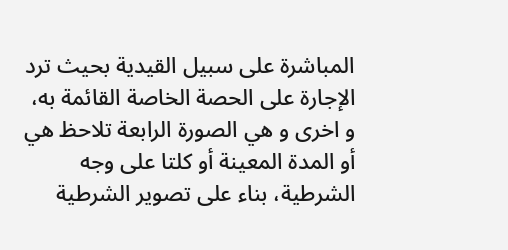المباشرة على سبيل القيدية بحيث ترد الإجارة على الحصة الخاصة القائمة به، و اخرى و هي الصورة الرابعة تلاحظ هي أو المدة المعينة أو كلتا على وجه الشرطية، بناء على تصوير الشرطية